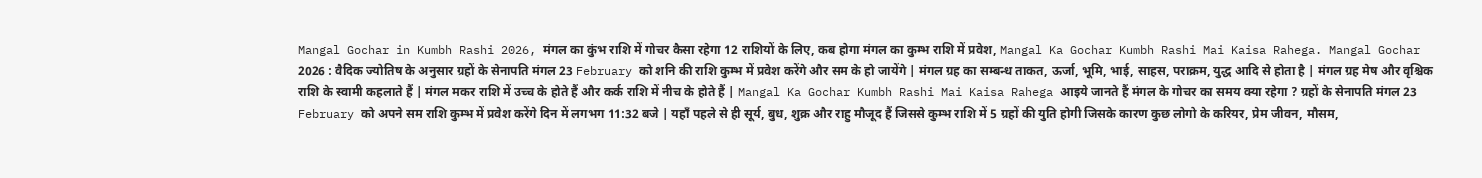Mangal Gochar in Kumbh Rashi 2026, मंगल का कुंभ राशि में गोचर कैसा रहेगा 12 राशियों के लिए, कब होगा मंगल का कुम्भ राशि में प्रवेश, Mangal Ka Gochar Kumbh Rashi Mai Kaisa Rahega. Mangal Gochar 2026 : वैदिक ज्योतिष के अनुसार ग्रहों के सेनापति मंगल 23 February को शनि की राशि कुम्भ में प्रवेश करेंगे और सम के हो जायेंगे | मंगल ग्रह का सम्बन्ध ताकत, ऊर्जा, भूमि, भाई, साहस, पराक्रम, युद्ध आदि से होता है | मंगल ग्रह मेष और वृश्चिक राशि के स्वामी कहलाते हैं | मंगल मकर राशि में उच्च के होते हैं और कर्क राशि में नीच के होते हैं | Mangal Ka Gochar Kumbh Rashi Mai Kaisa Rahega आइये जानते हैं मंगल के गोचर का समय क्या रहेगा ? ग्रहों के सेनापति मंगल 23 February को अपने सम राशि कुम्भ में प्रवेश करेंगे दिन में लगभग 11:32 बजे | यहाँ पहले से ही सूर्य, बुध, शुक्र और राहु मौजूद हैं जिससे कुम्भ राशि में 5 ग्रहों की युति होगी जिसके कारण कुछ लोगो के करियर, प्रेम जीवन, मौसम,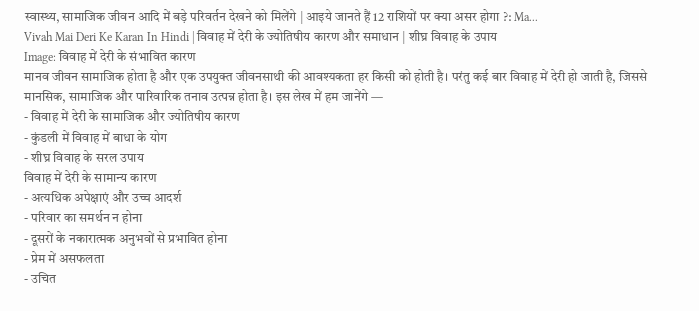स्वास्थ्य, सामाजिक जीवन आदि में बड़े परिवर्तन देखने को मिलेंगे | आइये जानते हैं 12 राशियों पर क्या असर होगा ?: Ma...
Vivah Mai Deri Ke Karan In Hindi | विवाह में देरी के ज्योतिषीय कारण और समाधान | शीघ्र विवाह के उपाय
Image: विवाह में देरी के संभावित कारण
मानव जीवन सामाजिक होता है और एक उपयुक्त जीवनसाथी की आवश्यकता हर किसी को होती है। परंतु कई बार विवाह में देरी हो जाती है, जिससे मानसिक, सामाजिक और पारिवारिक तनाव उत्पन्न होता है। इस लेख में हम जानेंगे —
- विवाह में देरी के सामाजिक और ज्योतिषीय कारण
- कुंडली में विवाह में बाधा के योग
- शीघ्र विवाह के सरल उपाय
विवाह में देरी के सामान्य कारण
- अत्यधिक अपेक्षाएं और उच्च आदर्श
- परिवार का समर्थन न होना
- दूसरों के नकारात्मक अनुभवों से प्रभावित होना
- प्रेम में असफलता
- उचित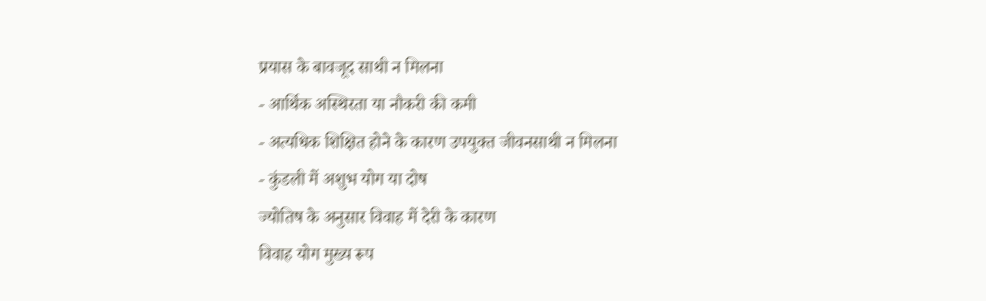प्रयास के बावजूद साथी न मिलना
- आर्थिक अस्थिरता या नौकरी की कमी
- अत्यधिक शिक्षित होने के कारण उपयुक्त जीवनसाथी न मिलना
- कुंडली में अशुभ योग या दोष
ज्योतिष के अनुसार विवाह में देरी के कारण
विवाह योग मुख्य रूप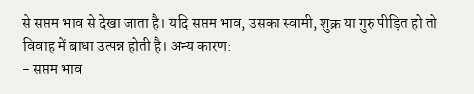से सप्तम भाव से देखा जाता है। यदि सप्तम भाव, उसका स्वामी, शुक्र या गुरु पीड़ित हो तो विवाह में बाधा उत्पन्न होती है। अन्य कारण:
- सप्तम भाव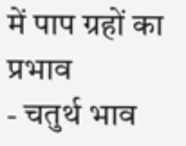में पाप ग्रहों का प्रभाव
- चतुर्थ भाव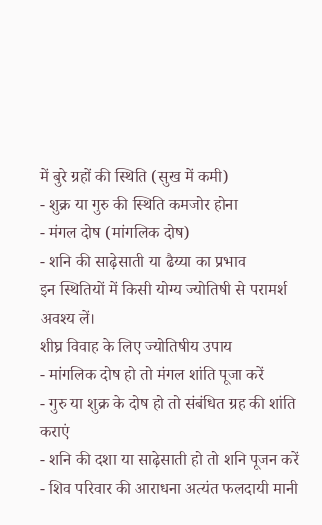में बुरे ग्रहों की स्थिति (सुख में कमी)
- शुक्र या गुरु की स्थिति कमजोर होना
- मंगल दोष (मांगलिक दोष)
- शनि की साढ़ेसाती या ढैय्या का प्रभाव
इन स्थितियों में किसी योग्य ज्योतिषी से परामर्श अवश्य लें।
शीघ्र विवाह के लिए ज्योतिषीय उपाय
- मांगलिक दोष हो तो मंगल शांति पूजा करें
- गुरु या शुक्र के दोष हो तो संबंधित ग्रह की शांति कराएं
- शनि की दशा या साढ़ेसाती हो तो शनि पूजन करें
- शिव परिवार की आराधना अत्यंत फलदायी मानी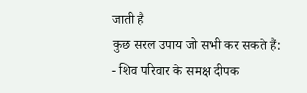जाती है
कुछ सरल उपाय जो सभी कर सकते हैं:
- शिव परिवार के समक्ष दीपक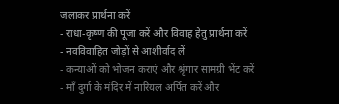जलाकर प्रार्थना करें
- राधा-कृष्ण की पूजा करें और विवाह हेतु प्रार्थना करें
- नवविवाहित जोड़ों से आशीर्वाद लें
- कन्याओं को भोजन कराएं और श्रृंगार सामग्री भेंट करें
- माँ दुर्गा के मंदिर में नारियल अर्पित करें और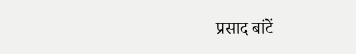प्रसाद बांटें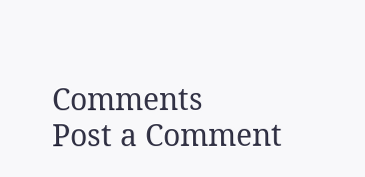Comments
Post a Comment